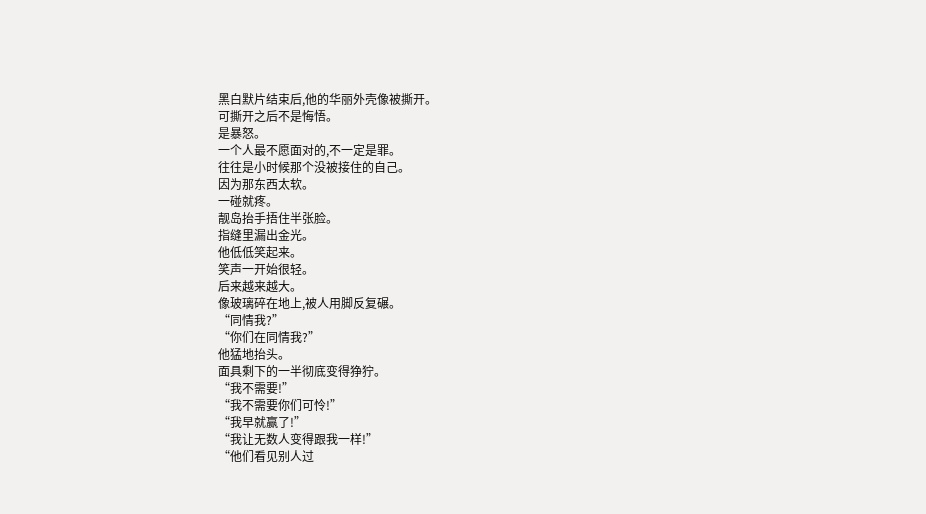黑白默片结束后,他的华丽外壳像被撕开。
可撕开之后不是悔悟。
是暴怒。
一个人最不愿面对的,不一定是罪。
往往是小时候那个没被接住的自己。
因为那东西太软。
一碰就疼。
靓岛抬手捂住半张脸。
指缝里漏出金光。
他低低笑起来。
笑声一开始很轻。
后来越来越大。
像玻璃碎在地上,被人用脚反复碾。
“同情我?”
“你们在同情我?”
他猛地抬头。
面具剩下的一半彻底变得狰狞。
“我不需要!”
“我不需要你们可怜!”
“我早就赢了!”
“我让无数人变得跟我一样!”
“他们看见别人过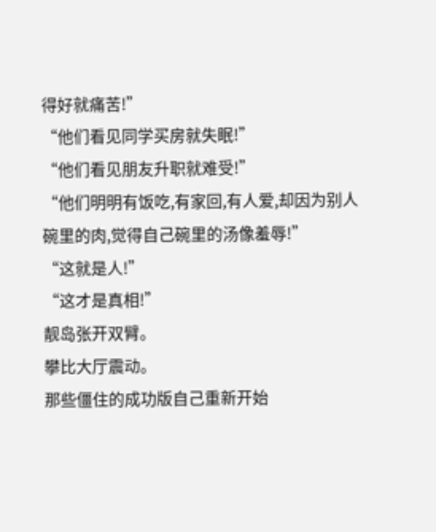得好就痛苦!”
“他们看见同学买房就失眠!”
“他们看见朋友升职就难受!”
“他们明明有饭吃,有家回,有人爱,却因为别人碗里的肉,觉得自己碗里的汤像羞辱!”
“这就是人!”
“这才是真相!”
靓岛张开双臂。
攀比大厅震动。
那些僵住的成功版自己重新开始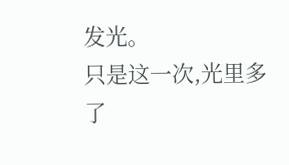发光。
只是这一次,光里多了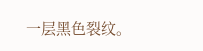一层黑色裂纹。